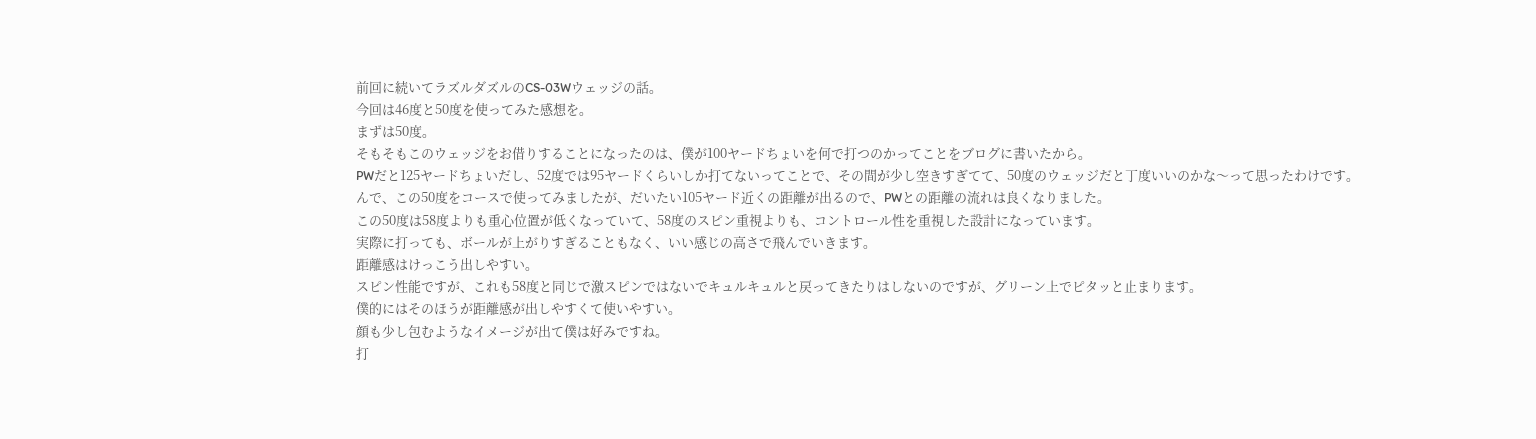前回に続いてラズルダズルのCS-03Wウェッジの話。
今回は46度と50度を使ってみた感想を。
まずは50度。
そもそもこのウェッジをお借りすることになったのは、僕が100ヤードちょいを何で打つのかってことをブログに書いたから。
PWだと125ヤードちょいだし、52度では95ヤードくらいしか打てないってことで、その間が少し空きすぎてて、50度のウェッジだと丁度いいのかな〜って思ったわけです。
んで、この50度をコースで使ってみましたが、だいたい105ヤード近くの距離が出るので、PWとの距離の流れは良くなりました。
この50度は58度よりも重心位置が低くなっていて、58度のスピン重視よりも、コントロール性を重視した設計になっています。
実際に打っても、ボールが上がりすぎることもなく、いい感じの高さで飛んでいきます。
距離感はけっこう出しやすい。
スピン性能ですが、これも58度と同じで激スピンではないでキュルキュルと戻ってきたりはしないのですが、グリーン上でピタッと止まります。
僕的にはそのほうが距離感が出しやすくて使いやすい。
顔も少し包むようなイメージが出て僕は好みですね。
打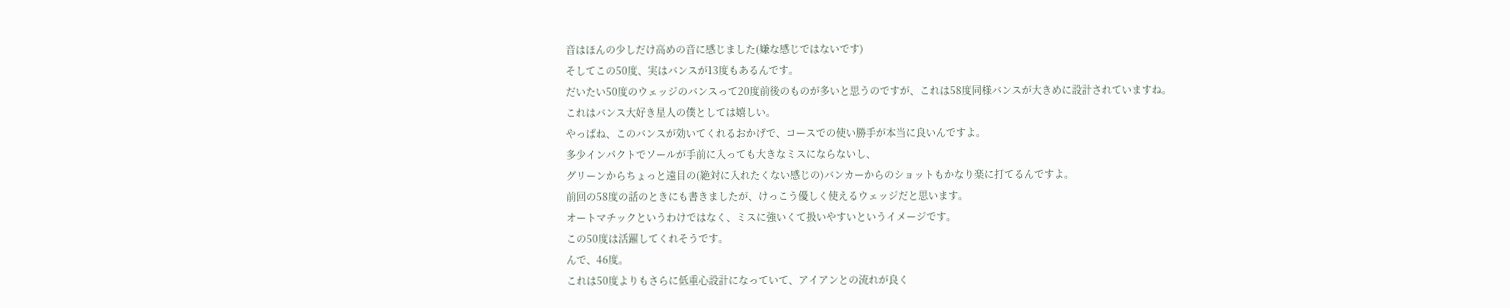音はほんの少しだけ高めの音に感じました(嫌な感じではないです)
そしてこの50度、実はバンスが13度もあるんです。
だいたい50度のウェッジのバンスって20度前後のものが多いと思うのですが、これは58度同様バンスが大きめに設計されていますね。
これはバンス大好き星人の僕としては嬉しい。
やっぱね、このバンスが効いてくれるおかげで、コースでの使い勝手が本当に良いんですよ。
多少インパクトでソールが手前に入っても大きなミスにならないし、
グリーンからちょっと遠目の(絶対に入れたくない感じの)バンカーからのショットもかなり楽に打てるんですよ。
前回の58度の話のときにも書きましたが、けっこう優しく使えるウェッジだと思います。
オートマチックというわけではなく、ミスに強いくて扱いやすいというイメージです。
この50度は活躍してくれそうです。
んで、46度。
これは50度よりもさらに低重心設計になっていて、アイアンとの流れが良く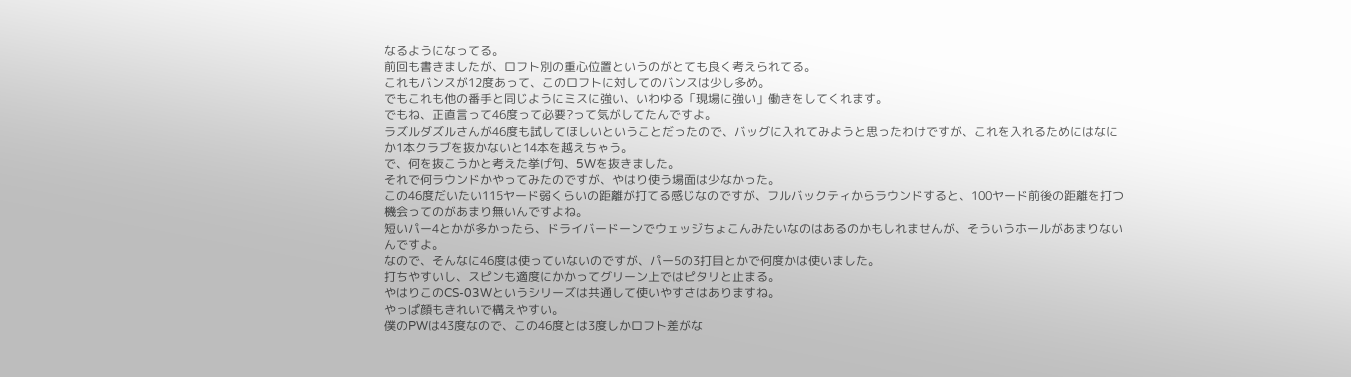なるようになってる。
前回も書きましたが、ロフト別の重心位置というのがとても良く考えられてる。
これもバンスが12度あって、このロフトに対してのバンスは少し多め。
でもこれも他の番手と同じようにミスに強い、いわゆる「現場に強い」働きをしてくれます。
でもね、正直言って46度って必要?って気がしてたんですよ。
ラズルダズルさんが46度も試してほしいということだったので、バッグに入れてみようと思ったわけですが、これを入れるためにはなにか1本クラブを抜かないと14本を越えちゃう。
で、何を抜こうかと考えた挙げ句、5Wを抜きました。
それで何ラウンドかやってみたのですが、やはり使う場面は少なかった。
この46度だいたい115ヤード弱くらいの距離が打てる感じなのですが、フルバックティからラウンドすると、100ヤード前後の距離を打つ機会ってのがあまり無いんですよね。
短いパー4とかが多かったら、ドライバードーンでウェッジちょこんみたいなのはあるのかもしれませんが、そういうホールがあまりないんですよ。
なので、そんなに46度は使っていないのですが、パー5の3打目とかで何度かは使いました。
打ちやすいし、スピンも適度にかかってグリーン上ではピタリと止まる。
やはりこのCS-03Wというシリーズは共通して使いやすさはありますね。
やっぱ顔もきれいで構えやすい。
僕のPWは43度なので、この46度とは3度しかロフト差がな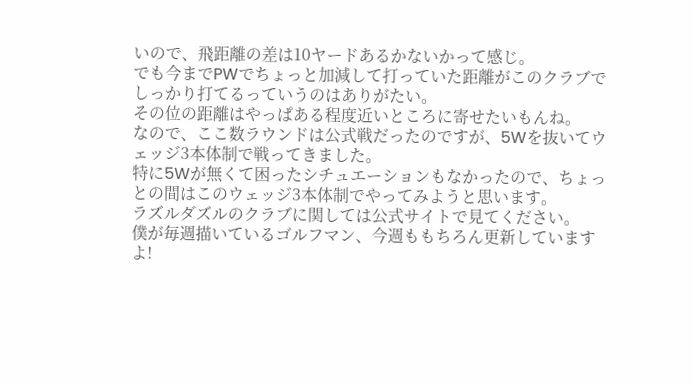いので、飛距離の差は10ヤードあるかないかって感じ。
でも今までPWでちょっと加減して打っていた距離がこのクラブでしっかり打てるっていうのはありがたい。
その位の距離はやっぱある程度近いところに寄せたいもんね。
なので、ここ数ラウンドは公式戦だったのですが、5Wを抜いてウェッジ3本体制で戦ってきました。
特に5Wが無くて困ったシチュエーションもなかったので、ちょっとの間はこのウェッジ3本体制でやってみようと思います。
ラズルダズルのクラブに関しては公式サイトで見てください。
僕が毎週描いているゴルフマン、今週ももちろん更新していますよ!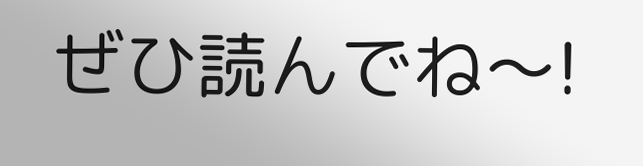ぜひ読んでね〜!